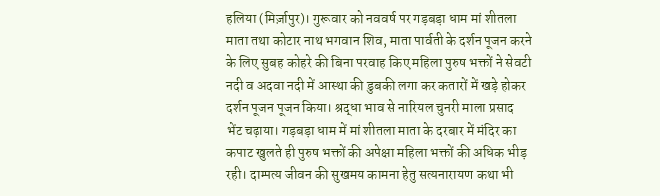हलिया (मिर्ज़ापुर)। गुरूवार को नववर्ष पर गड़बड़ा धाम मां शीतला माता तथा कोटार नाथ भगवान शिव, माता पार्वती के दर्शन पूजन करने के लिए सुबह कोहरे की बिना परवाह किए महिला पुरुष भक्तों ने सेवटी नदी व अदवा नदी में आस्था की डुबकी लगा कर कतारों में खड़े होकर दर्शन पूजन पूजन किया। श्रद्धा भाव से नारियल चुनरी माला प्रसाद भेंट चढ़ाया। गड़बड़ा धाम में मां शीतला माता के दरबार में मंदिर का कपाट खुलते ही पुरुष भक्तों की अपेक्षा महिला भक्तों की अधिक भीड़ रही। दाम्पत्य जीवन की सुखमय कामना हेतु सत्यनारायण कथा भी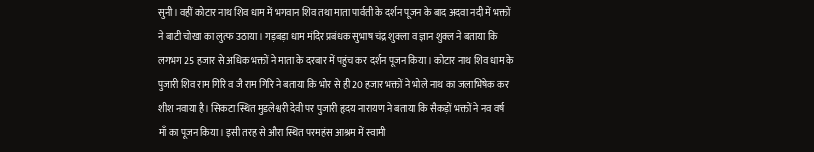सुनी। वहीं कोटार नाथ शिव धाम में भगवान शिव तथा माता पार्वती के दर्शन पूजन के बाद अदवा नदी में भक्तों ने बाटी चोखा का लुत्फ उठाया। गड़बड़ा धाम मंदिर प्रबंधक सुभाष चंद्र शुक्ला व ज्ञान शुक्ल ने बताया कि लगभग 25 हजार से अधिक भक्तों ने माता के दरबार में पहुंच कर दर्शन पूजन किया। कोटार नाथ शिव धाम के पुजारी शिव राम गिरि व जै राम गिरि ने बताया कि भोर से ही 20 हजार भक्तों ने भोले नाथ का जलाभिषेक कर शीश नवाया है। सिकटा स्थित मुडलेश्वरी देवी पर पुजारी हृदय नारायण ने बताया कि सैकड़ों भक्तों ने नव वर्ष माँ का पूजन किया। इसी तरह से औरा स्थित परमहंस आश्रम में स्वामी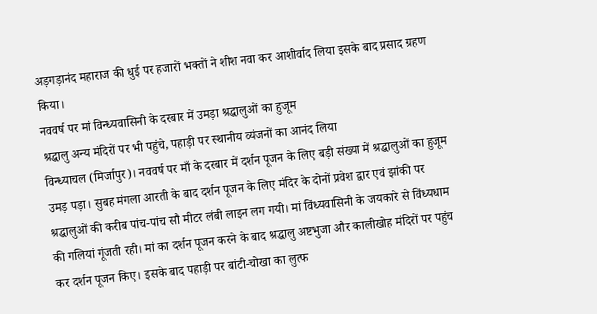अड़गड़ानंद महाराज की धुई पर हजारों भक्तों ने शीश नवा कर आशीर्वाद लिया इसके बाद प्रसाद ग्रहण किया।
नववर्ष पर मां विन्ध्यवासिनी के दरबार में उमड़ा श्रद्धालुओं का हुजूम
श्रद्धालु अन्य मंदिरों पर भी पहुंचे, पहाड़ी पर स्थानीय व्यंजनों का आनंद लिया
विन्ध्याचल (मिर्जापुर)। नववर्ष पर माँ के दरबार में दर्शन पूजन के लिए बड़ी संख्या में श्रद्धालुओं का हुजूम उमड़ पड़ा। सुबह मंगला आरती के बाद दर्शन पूजन के लिए मंदिर के दोनों प्रवेश द्वार एवं झांकी पर श्रद्धालुओं की करीब पांच-पांच सौ मीटर लंबी लाइन लग गयी। मां विंध्यवासिनी के जयकारे से विंध्यधाम की गलियां गूंजती रही। मां का दर्शन पूजन करने के बाद श्रद्धालु अष्टभुजा और कालीखोह मंदिरों पर पहुंच कर दर्शन पूजन किए। इसके बाद पहाड़ी पर बांटी-चोखा का लुत्फ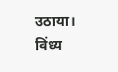उठाया। विंध्य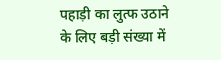पहाड़ी का लुत्फ उठाने के लिए बड़ी संख्या में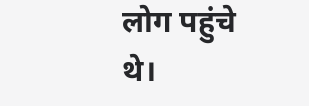लोग पहुंचे थे।